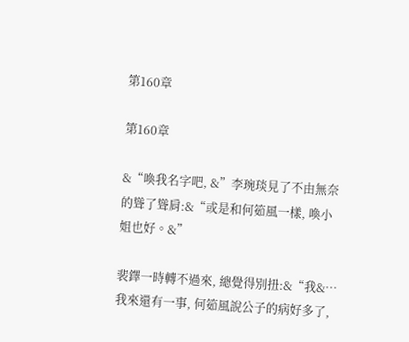第160章

第160章

&“喚我名字吧, &”李琬琰見了不由無奈的聳了聳肩:&“或是和何筎風一樣, 喚小姐也好。&”

裴鐸一時轉不過來, 總覺得別扭:&“我&…我來還有一事, 何筎風說公子的病好多了,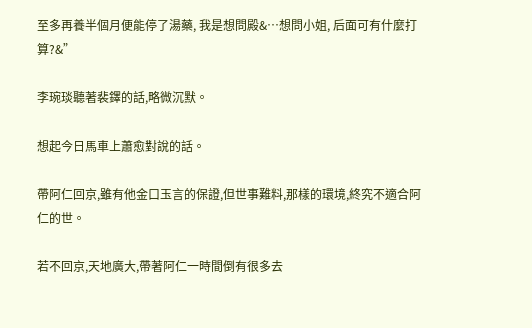至多再養半個月便能停了湯藥, 我是想問殿&…想問小姐, 后面可有什麼打算?&”

李琬琰聽著裴鐸的話,略微沉默。

想起今日馬車上蕭愈對說的話。

帶阿仁回京,雖有他金口玉言的保證,但世事難料,那樣的環境,終究不適合阿仁的世。

若不回京,天地廣大,帶著阿仁一時間倒有很多去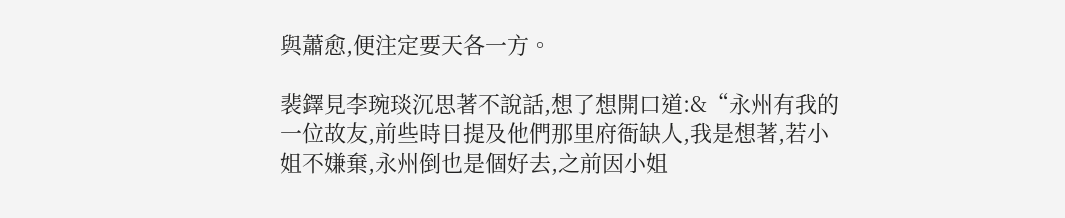與蕭愈,便注定要天各一方。

裴鐸見李琬琰沉思著不說話,想了想開口道:&“永州有我的一位故友,前些時日提及他們那里府衙缺人,我是想著,若小姐不嫌棄,永州倒也是個好去,之前因小姐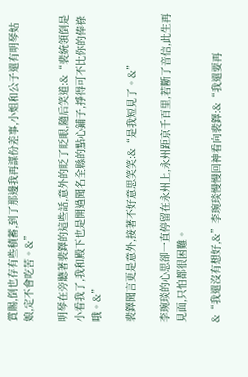賞賜,倒也存有些積蓄,到了那邊我再謀份差事,小姐和公子還有明琴姑娘,定不會吃苦。&”

明琴在旁聽著裴鐸的這些話,意外的眨了眨眼,隨后笑道:&“裴統領倒是小看我了,我和殿下也是開過聞名全縣的點心鋪子,掙得可不比你的俸祿哦。&”

裴鐸聞言更是意外,接著不好意思笑笑:&“是我短見了。&”

李琬琰的心思卻一直停留在永州上,永州距京千百里,若斷了音信,此生再見面,只怕都很困難。

&“我還沒有想好,&”李琬琰慢慢回神看向裴鐸:&“我還要再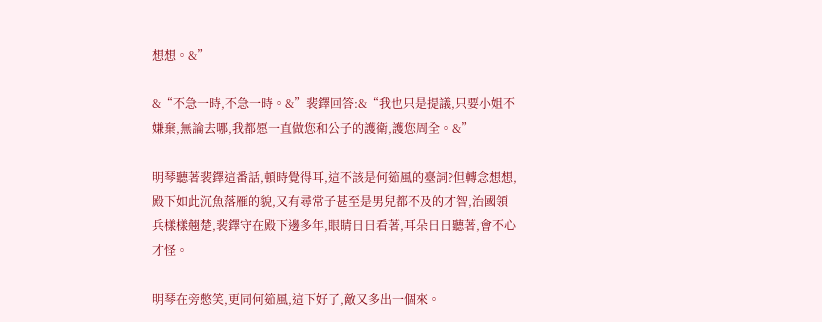想想。&”

&“不急一時,不急一時。&”裴鐸回答:&“我也只是提議,只要小姐不嫌棄,無論去哪,我都愿一直做您和公子的護衛,護您周全。&”

明琴聽著裴鐸這番話,頓時覺得耳,這不該是何筎風的臺詞?但轉念想想,殿下如此沉魚落雁的貌,又有尋常子甚至是男兒都不及的才智,治國領兵樣樣翹楚,裴鐸守在殿下邊多年,眼睛日日看著,耳朵日日聽著,會不心才怪。

明琴在旁憋笑,更同何筎風,這下好了,敵又多出一個來。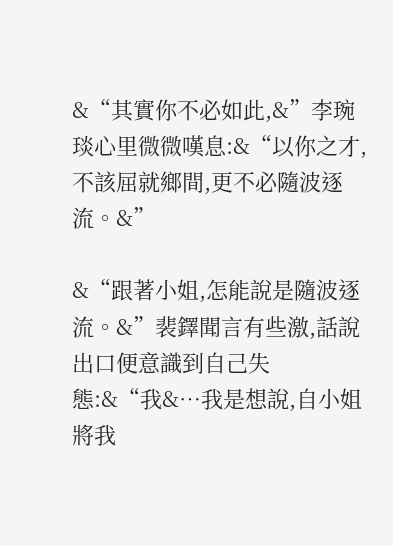&“其實你不必如此,&”李琬琰心里微微嘆息:&“以你之才,不該屈就鄉間,更不必隨波逐流。&”

&“跟著小姐,怎能說是隨波逐流。&”裴鐸聞言有些激,話說出口便意識到自己失態:&“我&…我是想說,自小姐將我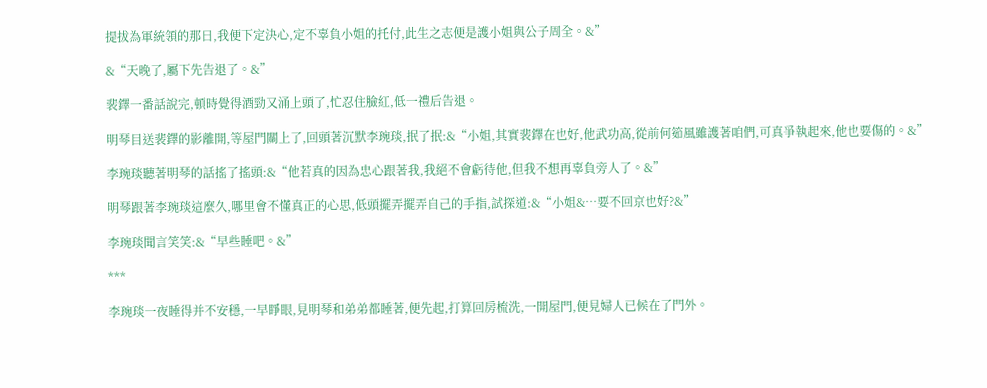提拔為軍統領的那日,我便下定決心,定不辜負小姐的托付,此生之志便是護小姐與公子周全。&”

&“天晚了,屬下先告退了。&”

裴鐸一番話說完,頓時覺得酒勁又涌上頭了,忙忍住臉紅,低一禮后告退。

明琴目送裴鐸的影離開,等屋門關上了,回頭著沉默李琬琰,抿了抿:&“小姐,其實裴鐸在也好,他武功高,從前何筎風雖護著咱們,可真爭執起來,他也要傷的。&”

李琬琰聽著明琴的話搖了搖頭:&“他若真的因為忠心跟著我,我絕不會虧待他,但我不想再辜負旁人了。&”

明琴跟著李琬琰這麼久,哪里會不懂真正的心思,低頭擺弄擺弄自己的手指,試探道:&“小姐&…要不回京也好?&”

李琬琰聞言笑笑:&“早些睡吧。&”

***

李琬琰一夜睡得并不安穩,一早睜眼,見明琴和弟弟都睡著,便先起,打算回房梳洗,一開屋門,便見婦人已候在了門外。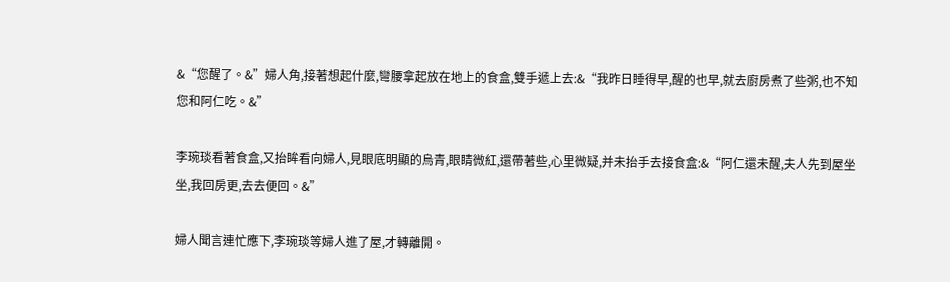&“您醒了。&”婦人角,接著想起什麼,彎腰拿起放在地上的食盒,雙手遞上去:&“我昨日睡得早,醒的也早,就去廚房煮了些粥,也不知您和阿仁吃。&”

李琬琰看著食盒,又抬眸看向婦人,見眼底明顯的烏青,眼睛微紅,還帶著些,心里微疑,并未抬手去接食盒:&“阿仁還未醒,夫人先到屋坐坐,我回房更,去去便回。&”

婦人聞言連忙應下,李琬琰等婦人進了屋,才轉離開。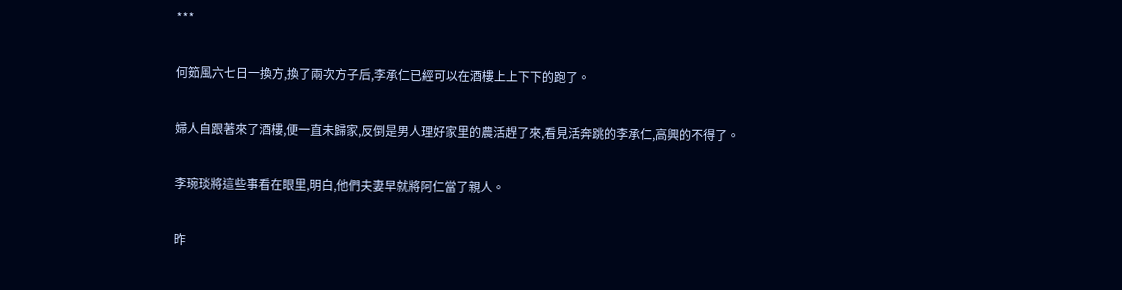***

何筎風六七日一換方,換了兩次方子后,李承仁已經可以在酒樓上上下下的跑了。

婦人自跟著來了酒樓,便一直未歸家,反倒是男人理好家里的農活趕了來,看見活奔跳的李承仁,高興的不得了。

李琬琰將這些事看在眼里,明白,他們夫妻早就將阿仁當了親人。

昨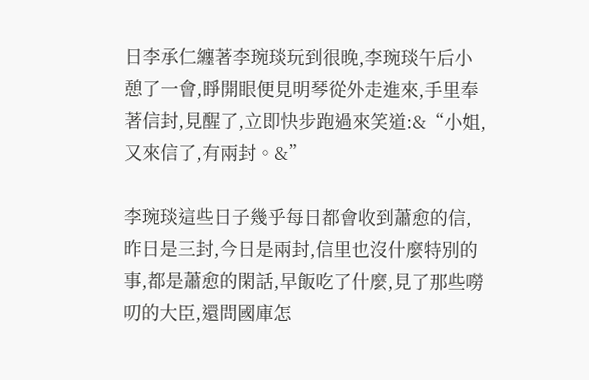日李承仁纏著李琬琰玩到很晚,李琬琰午后小憩了一會,睜開眼便見明琴從外走進來,手里奉著信封,見醒了,立即快步跑過來笑道:&“小姐,又來信了,有兩封。&”

李琬琰這些日子幾乎每日都會收到蕭愈的信,昨日是三封,今日是兩封,信里也沒什麼特別的事,都是蕭愈的閑話,早飯吃了什麼,見了那些嘮叨的大臣,還問國庫怎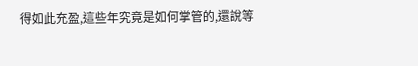得如此充盈,這些年究竟是如何掌管的,還說等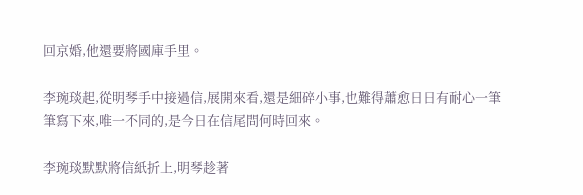回京婚,他還要將國庫手里。

李琬琰起,從明琴手中接過信,展開來看,還是細碎小事,也難得蕭愈日日有耐心一筆筆寫下來,唯一不同的,是今日在信尾問何時回來。

李琬琰默默將信紙折上,明琴趁著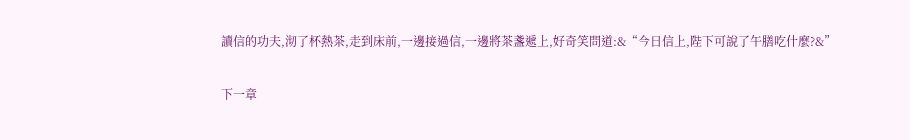讀信的功夫,沏了杯熱茶,走到床前,一邊接過信,一邊將茶盞遞上,好奇笑問道:&“今日信上,陛下可說了午膳吃什麼?&”

下一章